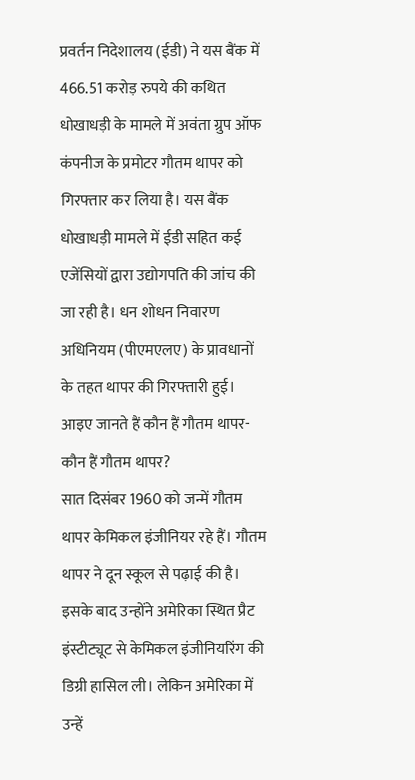प्रवर्तन निदेशालय (ईडी) ने यस बैंक में 466.51 करोड़ रुपये की कथित धोखाधड़ी के मामले में अवंता ग्रुप ऑफ कंपनीज के प्रमोटर गौतम थापर को गिरफ्तार कर लिया है। यस बैंक धोखाधड़ी मामले में ईडी सहित कई एजेंसियों द्वारा उद्योगपति की जांच की जा रही है। धन शोधन निवारण अधिनियम (पीएमएलए) के प्रावधानों के तहत थापर की गिरफ्तारी हुई। आइए जानते हैं कौन हैं गौतम थापर-
कौन हैं गौतम थापर?
सात दिसंबर 1960 को जन्में गौतम थापर केमिकल इंजीनियर रहे हैं। गौतम थापर ने दून स्कूल से पढ़ाई की है। इसके बाद उन्होंने अमेरिका स्थित प्रैट इंस्टीट्यूट से केमिकल इंजीनियरिंग की डिग्री हासिल ली। लेकिन अमेरिका में उन्हें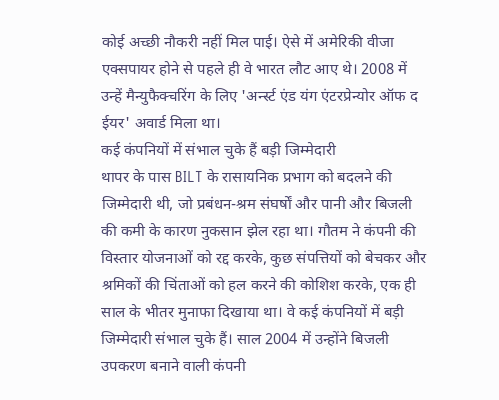कोई अच्छी नौकरी नहीं मिल पाई। ऐसे में अमेरिकी वीजा एक्सपायर होने से पहले ही वे भारत लौट आए थे। 2008 में उन्हें मैन्युफैक्चरिंग के लिए 'अर्न्स्ट एंड यंग एंटरप्रेन्योर ऑफ द ईयर' अवार्ड मिला था।
कई कंपनियों में संभाल चुके हैं बड़ी जिम्मेदारी
थापर के पास BILT के रासायनिक प्रभाग को बदलने की जिम्मेदारी थी, जो प्रबंधन-श्रम संघर्षों और पानी और बिजली की कमी के कारण नुकसान झेल रहा था। गौतम ने कंपनी की विस्तार योजनाओं को रद्द करके, कुछ संपत्तियों को बेचकर और श्रमिकों की चिंताओं को हल करने की कोशिश करके, एक ही साल के भीतर मुनाफा दिखाया था। वे कई कंपनियों में बड़ी जिम्मेदारी संभाल चुके हैं। साल 2004 में उन्होंने बिजली उपकरण बनाने वाली कंपनी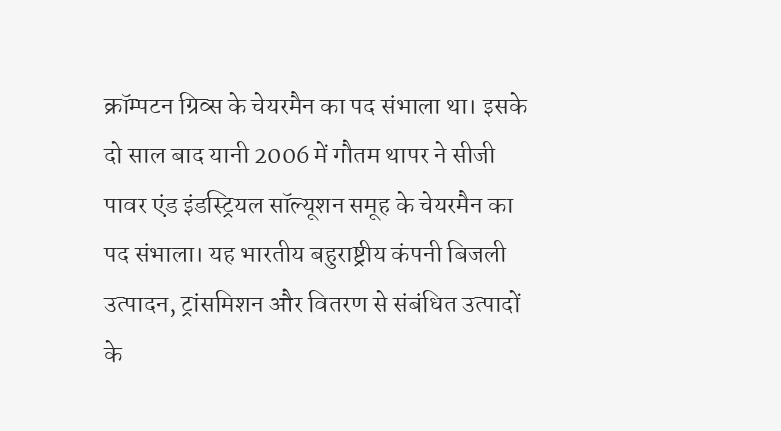क्रॉम्पटन ग्रिव्स के चेयरमैन का पद संभाला था। इसके दो साल बाद यानी 2006 में गौतम थापर ने सीजी पावर एंड इंडस्ट्रियल सॉल्यूशन समूह के चेयरमैन का पद संभाला। यह भारतीय बहुराष्ट्रीय कंपनी बिजली उत्पादन, ट्रांसमिशन और वितरण से संबंधित उत्पादों के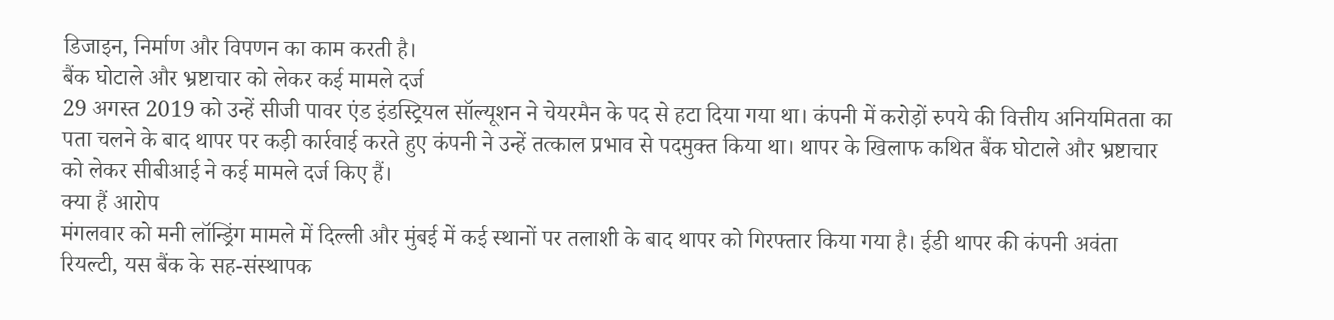डिजाइन, निर्माण और विपणन का काम करती है।
बैंक घोटाले और भ्रष्टाचार को लेकर कई मामले दर्ज
29 अगस्त 2019 को उन्हें सीजी पावर एंड इंडस्ट्रियल सॉल्यूशन ने चेयरमैन के पद से हटा दिया गया था। कंपनी में करोड़ों रुपये की वित्तीय अनियमितता का पता चलने के बाद थापर पर कड़ी कार्रवाई करते हुए कंपनी ने उन्हें तत्काल प्रभाव से पदमुक्त किया था। थापर के खिलाफ कथित बैंक घोटाले और भ्रष्टाचार को लेकर सीबीआई ने कई मामले दर्ज किए हैं।
क्या हैं आरोप
मंगलवार को मनी लॉन्ड्रिंग मामले में दिल्ली और मुंबई में कई स्थानों पर तलाशी के बाद थापर को गिरफ्तार किया गया है। ईडी थापर की कंपनी अवंता रियल्टी, यस बैंक के सह-संस्थापक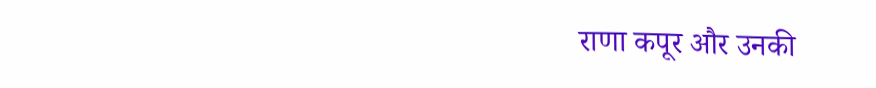राणा कपूर और उनकी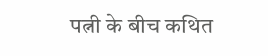पत्नी के बीच कथित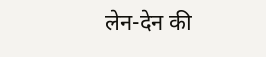लेन-देन की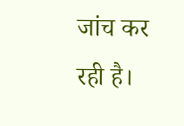जांच कर रही है।